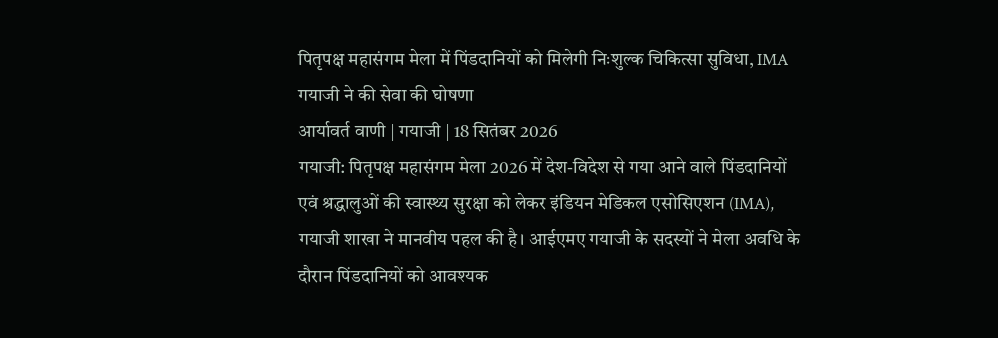पितृपक्ष महासंगम मेला में पिंडदानियों को मिलेगी निःशुल्क चिकित्सा सुविधा, IMA गयाजी ने की सेवा की घोषणा
आर्यावर्त वाणी | गयाजी | 18 सितंबर 2026
गयाजी: पितृपक्ष महासंगम मेला 2026 में देश-विदेश से गया आने वाले पिंडदानियों एवं श्रद्धालुओं की स्वास्थ्य सुरक्षा को लेकर इंडियन मेडिकल एसोसिएशन (IMA), गयाजी शाखा ने मानवीय पहल की है। आईएमए गयाजी के सदस्यों ने मेला अवधि के दौरान पिंडदानियों को आवश्यक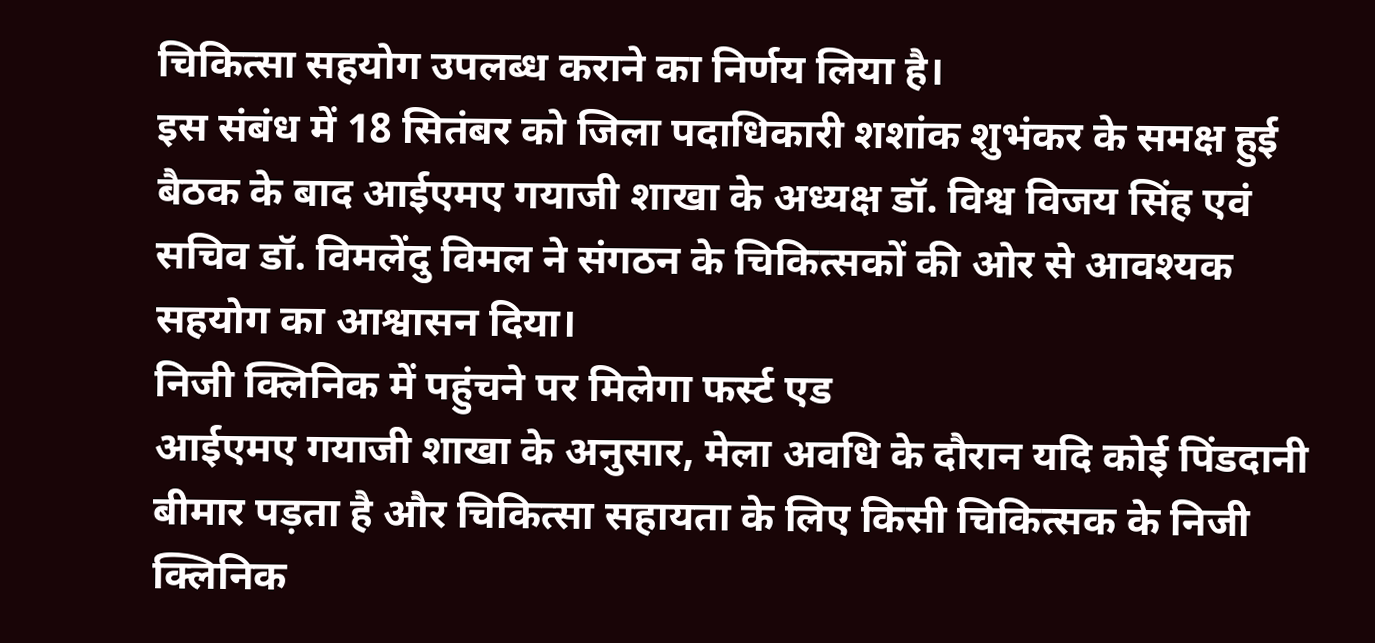चिकित्सा सहयोग उपलब्ध कराने का निर्णय लिया है।
इस संबंध में 18 सितंबर को जिला पदाधिकारी शशांक शुभंकर के समक्ष हुई बैठक के बाद आईएमए गयाजी शाखा के अध्यक्ष डॉ. विश्व विजय सिंह एवं सचिव डॉ. विमलेंदु विमल ने संगठन के चिकित्सकों की ओर से आवश्यक सहयोग का आश्वासन दिया।
निजी क्लिनिक में पहुंचने पर मिलेगा फर्स्ट एड
आईएमए गयाजी शाखा के अनुसार, मेला अवधि के दौरान यदि कोई पिंडदानी बीमार पड़ता है और चिकित्सा सहायता के लिए किसी चिकित्सक के निजी क्लिनिक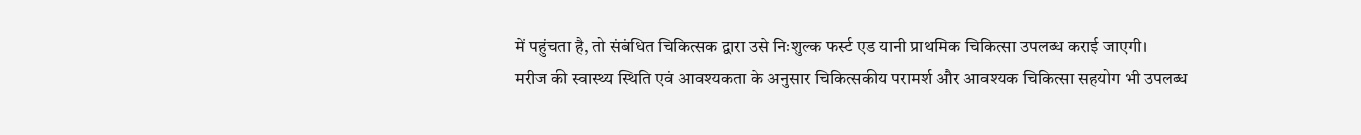में पहुंचता है, तो संबंधित चिकित्सक द्वारा उसे निःशुल्क फर्स्ट एड यानी प्राथमिक चिकित्सा उपलब्ध कराई जाएगी।
मरीज की स्वास्थ्य स्थिति एवं आवश्यकता के अनुसार चिकित्सकीय परामर्श और आवश्यक चिकित्सा सहयोग भी उपलब्ध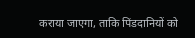कराया जाएगा, ताकि पिंडदानियों को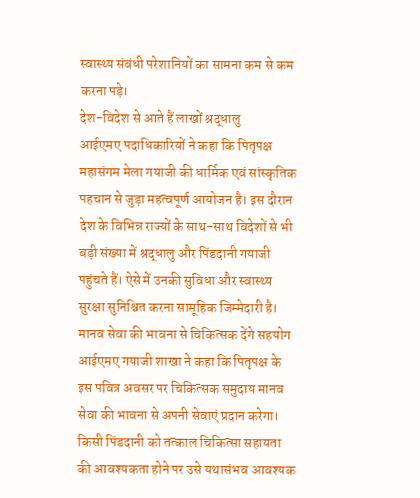स्वास्थ्य संबंधी परेशानियों का सामना कम से कम करना पड़े।
देश-विदेश से आते हैं लाखों श्रद्धालु
आईएमए पदाधिकारियों ने कहा कि पितृपक्ष महासंगम मेला गयाजी की धार्मिक एवं सांस्कृतिक पहचान से जुड़ा महत्वपूर्ण आयोजन है। इस दौरान देश के विभिन्न राज्यों के साथ-साथ विदेशों से भी बड़ी संख्या में श्रद्धालु और पिंडदानी गयाजी पहुंचते हैं। ऐसे में उनकी सुविधा और स्वास्थ्य सुरक्षा सुनिश्चित करना सामूहिक जिम्मेदारी है।
मानव सेवा की भावना से चिकित्सक देंगे सहयोग
आईएमए गयाजी शाखा ने कहा कि पितृपक्ष के इस पवित्र अवसर पर चिकित्सक समुदाय मानव सेवा की भावना से अपनी सेवाएं प्रदान करेगा। किसी पिंडदानी को तत्काल चिकित्सा सहायता की आवश्यकता होने पर उसे यथासंभव आवश्यक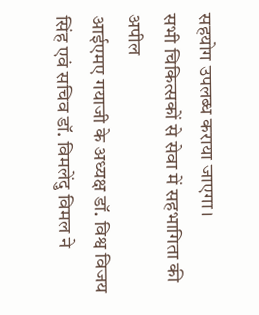सहयोग उपलब्ध कराया जाएगा।
सभी चिकित्सकों से सेवा में सहभागिता की अपील
आईएमए गयाजी के अध्यक्ष डॉ. विश्व विजय सिंह एवं सचिव डॉ. विमलेंदु विमल ने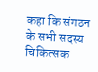कहा कि संगठन के सभी सदस्य चिकित्सक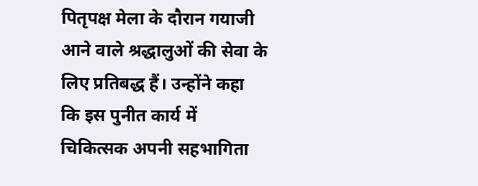पितृपक्ष मेला के दौरान गयाजी आने वाले श्रद्धालुओं की सेवा के लिए प्रतिबद्ध हैं। उन्होंने कहा कि इस पुनीत कार्य में चिकित्सक अपनी सहभागिता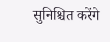सुनिश्चित करेंगे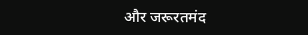और जरूरतमंद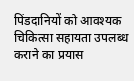पिंडदानियों को आवश्यक चिकित्सा सहायता उपलब्ध कराने का प्रयास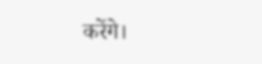करेंगे।